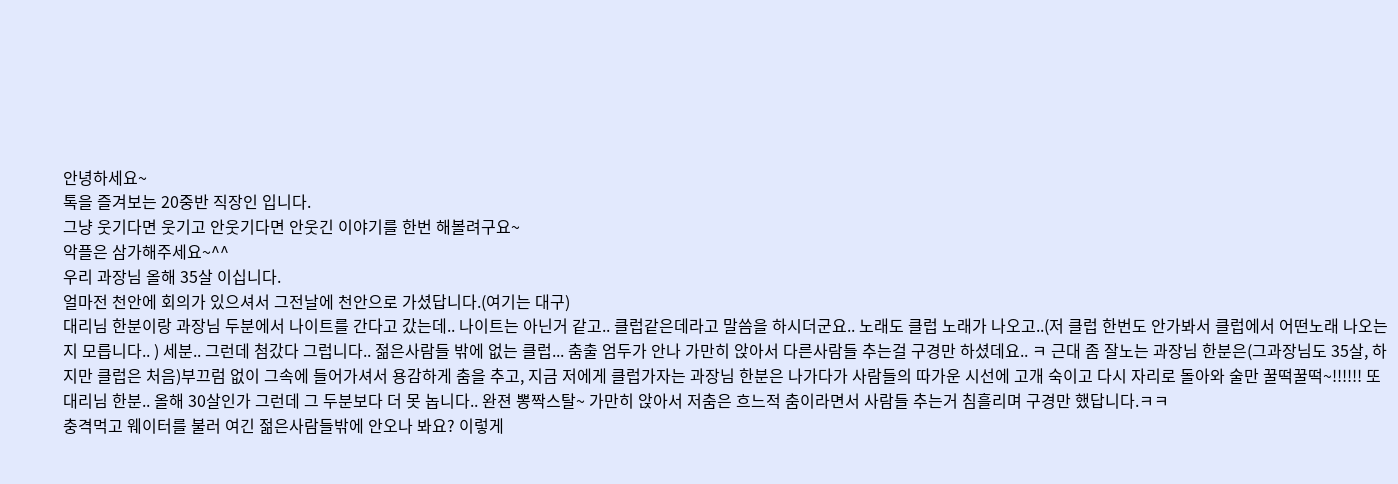안녕하세요~
톡을 즐겨보는 20중반 직장인 입니다.
그냥 웃기다면 웃기고 안웃기다면 안웃긴 이야기를 한번 해볼려구요~
악플은 삼가해주세요~^^
우리 과장님 올해 35살 이십니다.
얼마전 천안에 회의가 있으셔서 그전날에 천안으로 가셨답니다.(여기는 대구)
대리님 한분이랑 과장님 두분에서 나이트를 간다고 갔는데.. 나이트는 아닌거 같고.. 클럽같은데라고 말씀을 하시더군요.. 노래도 클럽 노래가 나오고..(저 클럽 한번도 안가봐서 클럽에서 어떤노래 나오는지 모릅니다.. ) 세분.. 그런데 첨갔다 그럽니다.. 젊은사람들 밖에 없는 클럽... 춤출 엄두가 안나 가만히 앉아서 다른사람들 추는걸 구경만 하셨데요.. ㅋ 근대 좀 잘노는 과장님 한분은(그과장님도 35살, 하지만 클럽은 처음)부끄럼 없이 그속에 들어가셔서 용감하게 춤을 추고, 지금 저에게 클럽가자는 과장님 한분은 나가다가 사람들의 따가운 시선에 고개 숙이고 다시 자리로 돌아와 술만 꿀떡꿀떡~!!!!!! 또 대리님 한분.. 올해 30살인가 그런데 그 두분보다 더 못 놉니다.. 완젼 뽕짝스탈~ 가만히 앉아서 저춤은 흐느적 춤이라면서 사람들 추는거 침흘리며 구경만 했답니다.ㅋㅋ
충격먹고 웨이터를 불러 여긴 젊은사람들밖에 안오나 봐요? 이렇게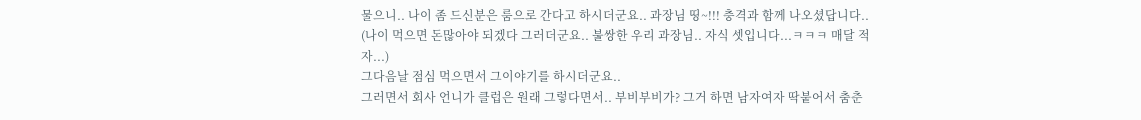물으니.. 나이 좀 드신분은 룸으로 간다고 하시더군요.. 과장님 띵~!!! 충격과 함께 나오셨답니다.. (나이 먹으면 돈많아야 되겠다 그러더군요.. 불쌍한 우리 과장님.. 자식 셋입니다...ㅋㅋㅋ 매달 적자...)
그다음날 점심 먹으면서 그이야기를 하시더군요..
그러면서 회사 언니가 클럽은 원래 그렇다면서.. 부비부비가? 그거 하면 남자여자 딱붙어서 춤춘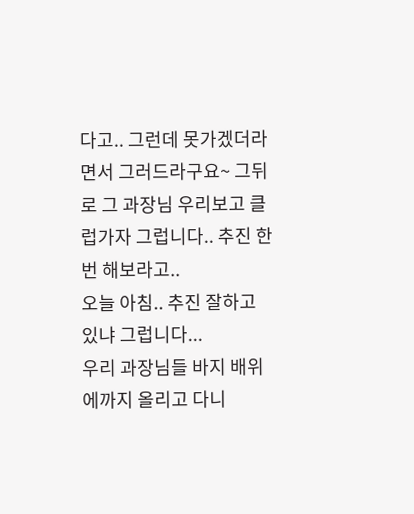다고.. 그런데 못가겠더라면서 그러드라구요~ 그뒤로 그 과장님 우리보고 클럽가자 그럽니다.. 추진 한번 해보라고..
오늘 아침.. 추진 잘하고 있냐 그럽니다...
우리 과장님들 바지 배위에까지 올리고 다니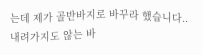는데 제가 골반바지로 바꾸라 했습니다.. 내려가지도 않는 바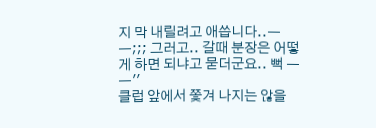지 막 내릴려고 애씁니다..ㅡㅡ;;; 그러고.. 갈때 분장은 어떻게 하면 되냐고 묻더군요.. 뻑 ㅡㅡ''
클럽 앞에서 쫓겨 나지는 않을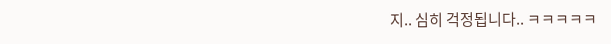지.. 심히 걱정됩니다.. ㅋㅋㅋㅋㅋ